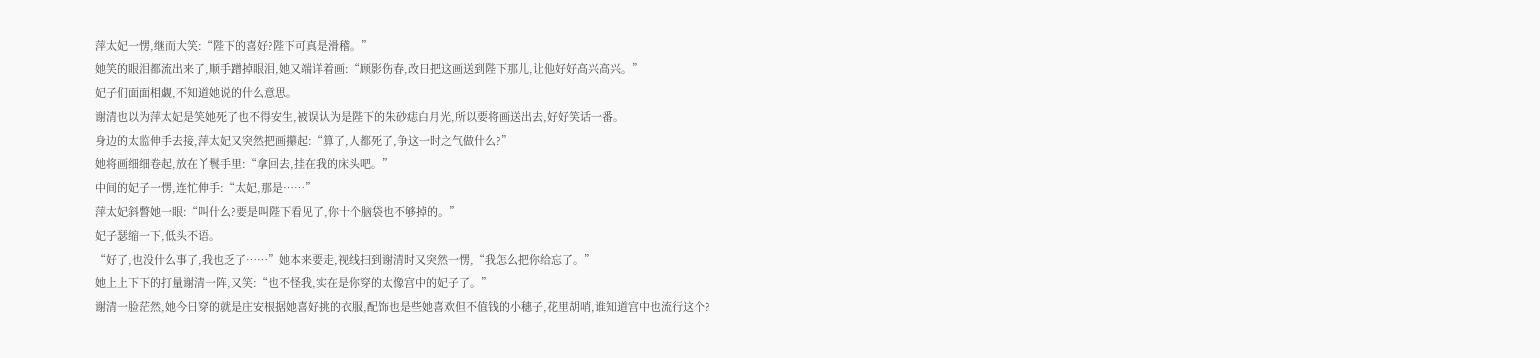萍太妃一愣,继而大笑:“陛下的喜好?陛下可真是滑稽。”
她笑的眼泪都流出来了,顺手蹭掉眼泪,她又端详着画:“顾影伤春,改日把这画送到陛下那儿,让他好好高兴高兴。”
妃子们面面相觑,不知道她说的什么意思。
谢清也以为萍太妃是笑她死了也不得安生,被误认为是陛下的朱砂痣白月光,所以要将画送出去,好好笑话一番。
身边的太监伸手去接,萍太妃又突然把画攥起:“算了,人都死了,争这一时之气做什么?”
她将画细细卷起,放在丫鬟手里:“拿回去,挂在我的床头吧。”
中间的妃子一愣,连忙伸手:“太妃,那是……”
萍太妃斜瞥她一眼:“叫什么?要是叫陛下看见了,你十个脑袋也不够掉的。”
妃子瑟缩一下,低头不语。
“好了,也没什么事了,我也乏了……”她本来要走,视线扫到谢清时又突然一愣,“我怎么把你给忘了。”
她上上下下的打量谢清一阵,又笑:“也不怪我,实在是你穿的太像宫中的妃子了。”
谢清一脸茫然,她今日穿的就是庄安根据她喜好挑的衣服,配饰也是些她喜欢但不值钱的小穗子,花里胡哨,谁知道宫中也流行这个?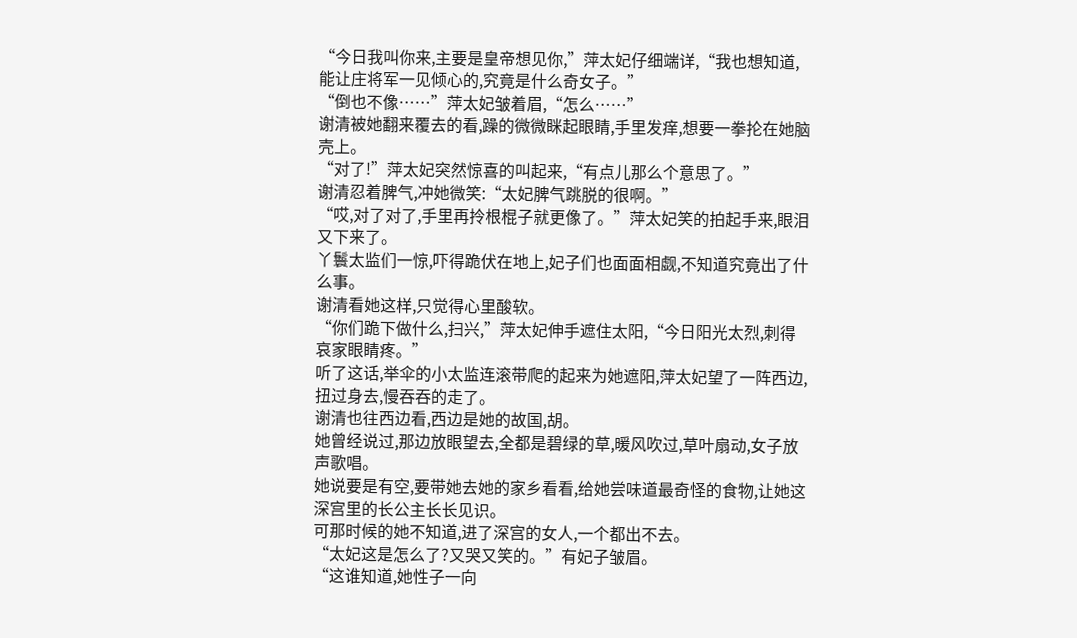“今日我叫你来,主要是皇帝想见你,”萍太妃仔细端详,“我也想知道,能让庄将军一见倾心的,究竟是什么奇女子。”
“倒也不像……”萍太妃皱着眉,“怎么……”
谢清被她翻来覆去的看,躁的微微眯起眼睛,手里发痒,想要一拳抡在她脑壳上。
“对了!”萍太妃突然惊喜的叫起来,“有点儿那么个意思了。”
谢清忍着脾气,冲她微笑:“太妃脾气跳脱的很啊。”
“哎,对了对了,手里再拎根棍子就更像了。”萍太妃笑的拍起手来,眼泪又下来了。
丫鬟太监们一惊,吓得跪伏在地上,妃子们也面面相觑,不知道究竟出了什么事。
谢清看她这样,只觉得心里酸软。
“你们跪下做什么,扫兴,”萍太妃伸手遮住太阳,“今日阳光太烈,刺得哀家眼睛疼。”
听了这话,举伞的小太监连滚带爬的起来为她遮阳,萍太妃望了一阵西边,扭过身去,慢吞吞的走了。
谢清也往西边看,西边是她的故国,胡。
她曾经说过,那边放眼望去,全都是碧绿的草,暖风吹过,草叶扇动,女子放声歌唱。
她说要是有空,要带她去她的家乡看看,给她尝味道最奇怪的食物,让她这深宫里的长公主长长见识。
可那时候的她不知道,进了深宫的女人,一个都出不去。
“太妃这是怎么了?又哭又笑的。”有妃子皱眉。
“这谁知道,她性子一向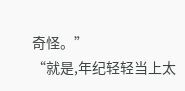奇怪。”
“就是,年纪轻轻当上太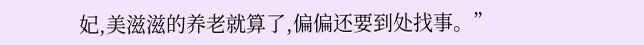妃,美滋滋的养老就算了,偏偏还要到处找事。”